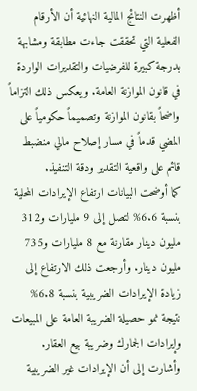أظهرت النتائج المالية النهائية أن الأرقام الفعلية التي تحققت جاءت مطابقة ومشابهة بدرجة كبيرة للفرضيات والتقديرات الواردة في قانون الموازنة العامة. ويعكس ذلك التزاماً واضحاً بقانون الموازنة وتصميماً حكومياً على المضي قدماً في مسار إصلاح مالي منضبط قائم على واقعية التقدير ودقة التنفيذ.
كما أوضحت البيانات ارتفاع الإيرادات المحلية بنسبة 6.6% لتصل إلى 9 مليارات و312 مليون دينار مقارنة مع 8 مليارات و735 مليون دينار. وأرجعت ذلك الارتفاع إلى زيادة الإيرادات الضريبية بنسبة 6.8% نتيجة نمو حصيلة الضريبة العامة على المبيعات وإيرادات الجمارك وضريبة بيع العقار.
وأشارت إلى أن الإيرادات غير الضريبية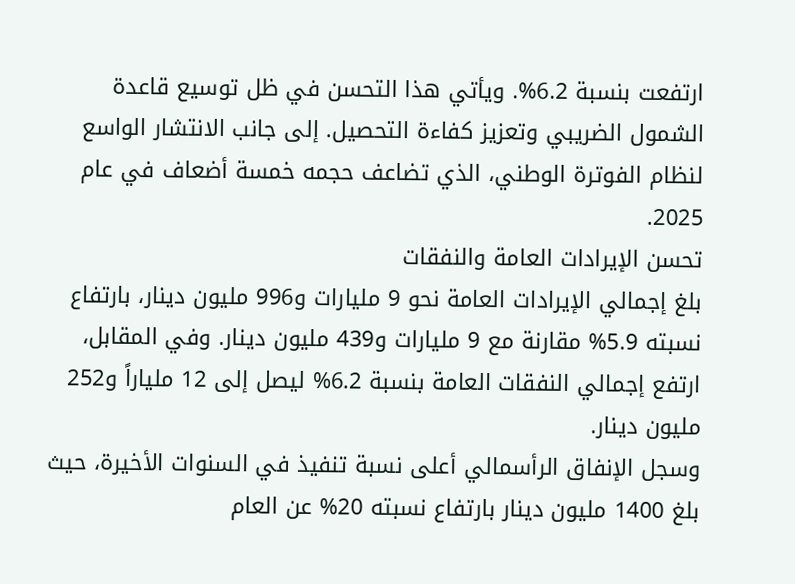ارتفعت بنسبة 6.2%. ويأتي هذا التحسن في ظل توسيع قاعدة الشمول الضريبي وتعزيز كفاءة التحصيل. إلى جانب الانتشار الواسع لنظام الفوترة الوطني، الذي تضاعف حجمه خمسة أضعاف في عام 2025.
تحسن الإيرادات العامة والنفقات
بلغ إجمالي الإيرادات العامة نحو 9 مليارات و996 مليون دينار، بارتفاع نسبته 5.9% مقارنة مع 9 مليارات و439 مليون دينار. وفي المقابل، ارتفع إجمالي النفقات العامة بنسبة 6.2% ليصل إلى 12 ملياراً و252 مليون دينار.
وسجل الإنفاق الرأسمالي أعلى نسبة تنفيذ في السنوات الأخيرة، حيث بلغ 1400 مليون دينار بارتفاع نسبته 20% عن العام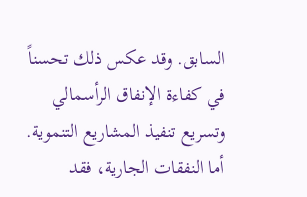السابق. وقد عكس ذلك تحسناً في كفاءة الإنفاق الرأسمالي وتسريع تنفيذ المشاريع التنموية.
أما النفقات الجارية، فقد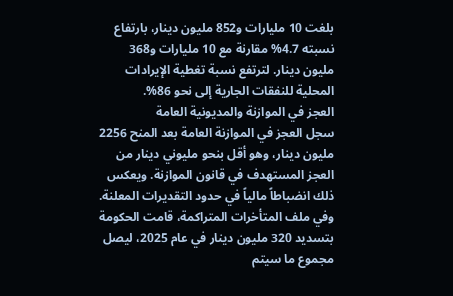بلغت 10 مليارات و852 مليون دينار، بارتفاع نسبته 4.7% مقارنة مع 10 مليارات و368 مليون دينار. لترتفع نسبة تغطية الإيرادات المحلية للنفقات الجارية إلى نحو 86%.
العجز في الموازنة والمديونية العامة
سجل العجز في الموازنة العامة بعد المنح 2256 مليون دينار، وهو أقل بنحو مليوني دينار من العجز المستهدف في قانون الموازنة. ويعكس ذلك انضباطاً مالياً في حدود التقديرات المعلنة.
وفي ملف المتأخرات المتراكمة، قامت الحكومة بتسديد 320 مليون دينار في عام 2025، ليصل مجموع ما سيتم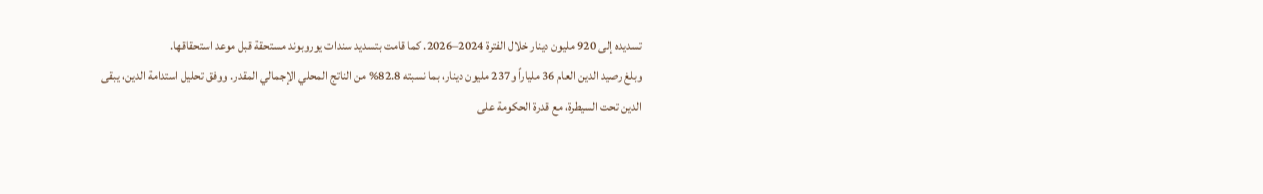تسديده إلى 920 مليون دينار خلال الفترة 2024–2026. كما قامت بتسديد سندات يوروبوند مستحقة قبل موعد استحقاقها.
وبلغ رصيد الدين العام 36 ملياراً و237 مليون دينار، بما نسبته 82.8% من الناتج المحلي الإجمالي المقدر. ووفق تحليل استدامة الدين، يبقى الدين تحت السيطرة، مع قدرة الحكومة على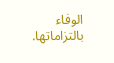الوفاء بالتزاماتها.